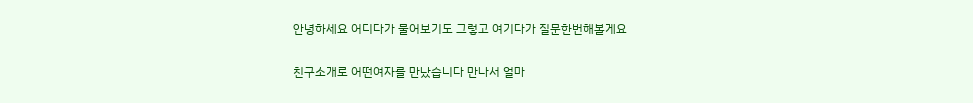안녕하세요 어디다가 물어보기도 그렇고 여기다가 질문한번해볼게요

친구소개로 어떤여자를 만났습니다 만나서 얼마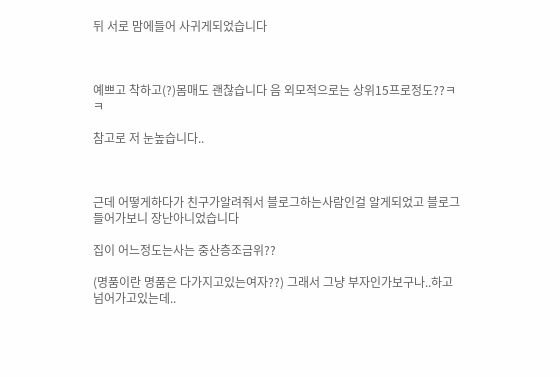뒤 서로 맘에들어 사귀게되었습니다



예쁘고 착하고(?)몸매도 괜찮습니다 음 외모적으로는 상위15프로정도??ㅋㅋ

참고로 저 눈높습니다..



근데 어떻게하다가 친구가알려줘서 블로그하는사람인걸 알게되었고 블로그들어가보니 장난아니었습니다

집이 어느정도는사는 중산층조금위??

(명품이란 명품은 다가지고있는여자??) 그래서 그냥 부자인가보구나..하고 넘어가고있는데..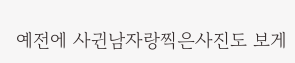예전에 사귄남자랑찍은사진도 보게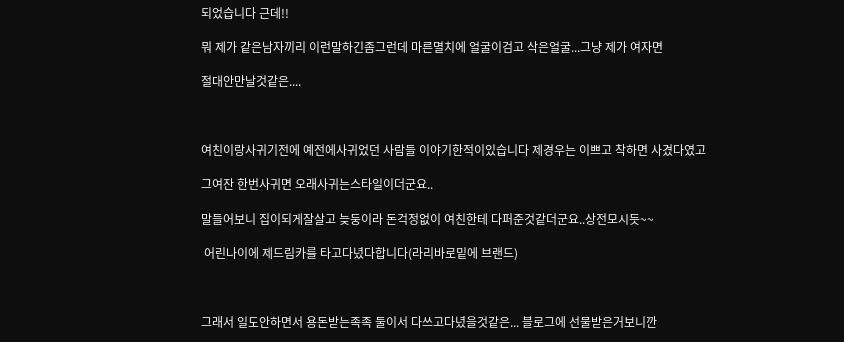되었습니다 근데!!

뭐 제가 같은남자끼리 이런말하긴좀그런데 마른멸치에 얼굴이검고 삭은얼굴...그냥 제가 여자면

절대안만날것같은....



여친이랑사귀기전에 예전에사귀었던 사람들 이야기한적이있습니다 제경우는 이쁘고 착하면 사겼다였고

그여잔 한번사귀면 오래사귀는스타일이더군요..

말들어보니 집이되게잘살고 늦둥이라 돈걱정없이 여친한테 다퍼준것같더군요..상전모시듯~~

 어린나이에 제드림카를 타고다녔다합니다(라리바로밑에 브랜드)



그래서 일도안하면서 용돈받는족족 둘이서 다쓰고다녔을것같은... 블로그에 선물받은거보니깐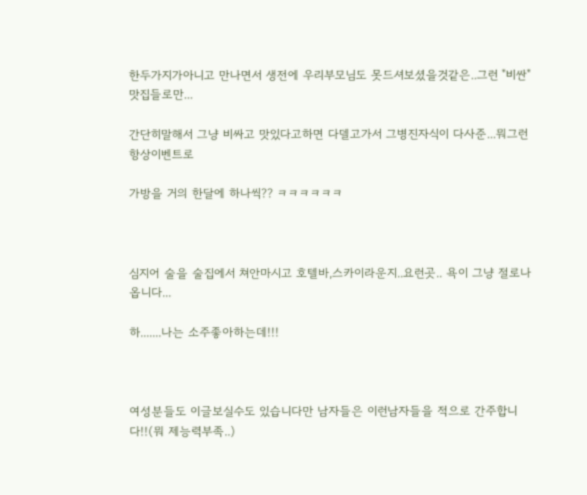한두가지가아니고 만나면서 생전에 우리부모님도 못드셔보셨을것같은..그런 "비싼"맛집들로만...

간단히말해서 그냥 비싸고 맛있다고하면 다델고가서 그병진자식이 다사준...뭐그런 항상이벤트로

가방을 거의 한달에 하나씩?? ㅋㅋㅋㅋㅋㅋ



심지어 술을 술집에서 쳐안마시고 호텔바,스카이라운지..요런곳.. 욕이 그냥 절로나옵니다...

하.......나는 소주좋아하는데!!!



여성분들도 이글보실수도 있습니다만 남자들은 이런남자들을 적으로 간주합니다!!(뭐 제능력부족..)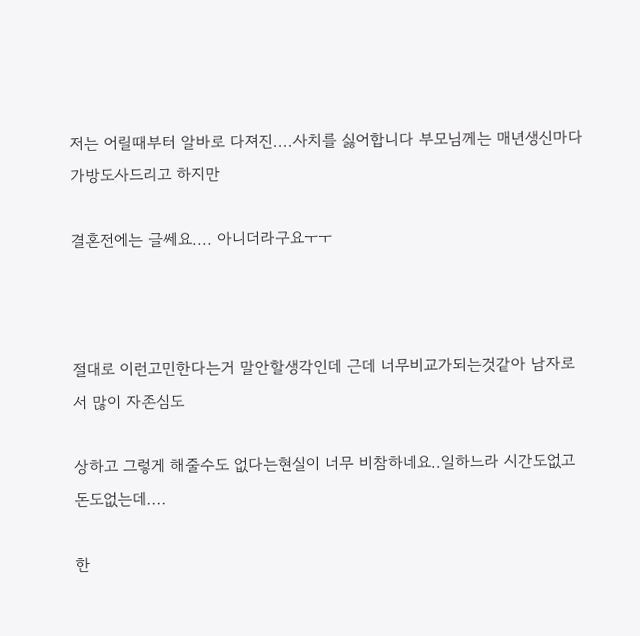저는 어릴때부터 알바로 다져진....사치를 싫어합니다 부모님께는 매년생신마다 가방도사드리고 하지만

결혼전에는 글쎄요.... 아니더라구요ㅜㅜ



절대로 이런고민한다는거 말안할생각인데 근데 너무비교가되는것같아 남자로서 많이 자존심도

상하고 그렇게 해줄수도 없다는현실이 너무 비참하네요..일하느라 시간도없고 돈도없는데....

한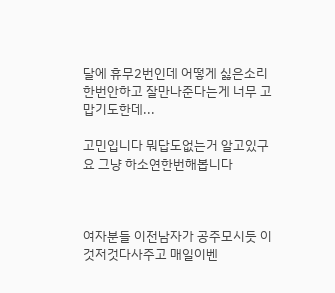달에 휴무2번인데 어떻게 싫은소리한번안하고 잘만나준다는게 너무 고맙기도한데...

고민입니다 뭐답도없는거 알고있구요 그냥 하소연한번해봅니다



여자분들 이전남자가 공주모시듯 이것저것다사주고 매일이벤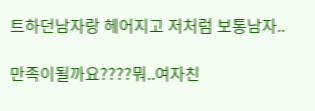트하던남자랑 헤어지고 저처럼 보통남자..

만족이될까요????뭐..여자친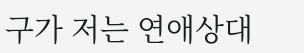구가 저는 연애상대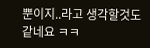뿐이지..라고 생각할것도 같네요 ㅋㅋ